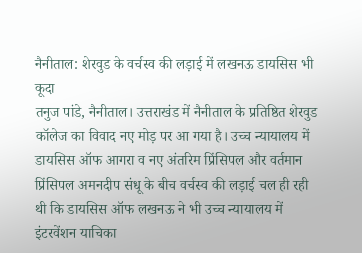नैनीताल: शेरवुड के वर्चस्व की लड़ाई में लखनऊ डायसिस भी कूदा
तनुज पांडे, नैनीताल। उत्तराखंड में नैनीताल के प्रतिष्ठित शेरवुड कॉलेज का विवाद नए मोड़ पर आ गया है। उच्च न्यायालय में डायसिस ऑफ आगरा व नए अंतरिम प्रिंसिपल और वर्तमान प्रिंसिपल अमनदीप संधू के बीच वर्चस्व की लड़ाई चल ही रही थी कि डायसिस ऑफ लखनऊ ने भी उच्च न्यायालय में इंटरवेंशन याचिका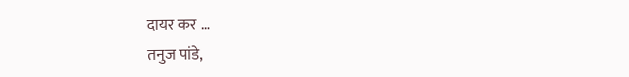दायर कर …
तनुज पांडे,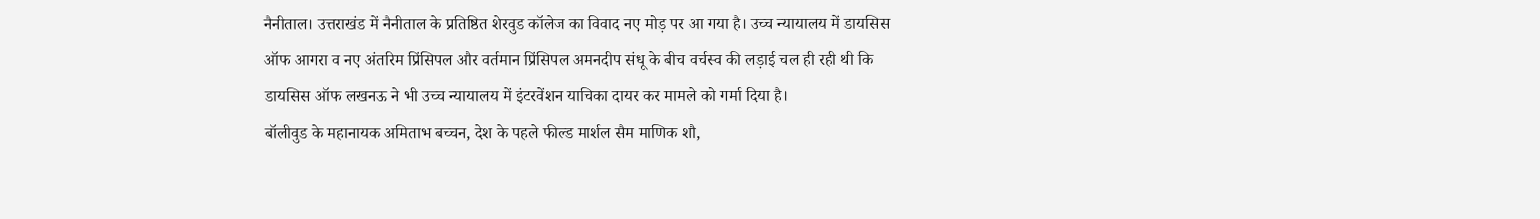नैनीताल। उत्तराखंड में नैनीताल के प्रतिष्ठित शेरवुड कॉलेज का विवाद नए मोड़ पर आ गया है। उच्च न्यायालय में डायसिस ऑफ आगरा व नए अंतरिम प्रिंसिपल और वर्तमान प्रिंसिपल अमनदीप संधू के बीच वर्चस्व की लड़ाई चल ही रही थी कि डायसिस ऑफ लखनऊ ने भी उच्च न्यायालय में इंटरवेंशन याचिका दायर कर मामले को गर्मा दिया है।
बॉलीवुड के महानायक अमिताभ बच्चन, देश के पहले फील्ड मार्शल सैम माणिक शौ,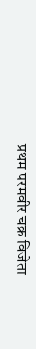प्रथम परमवीर चक्र विजेता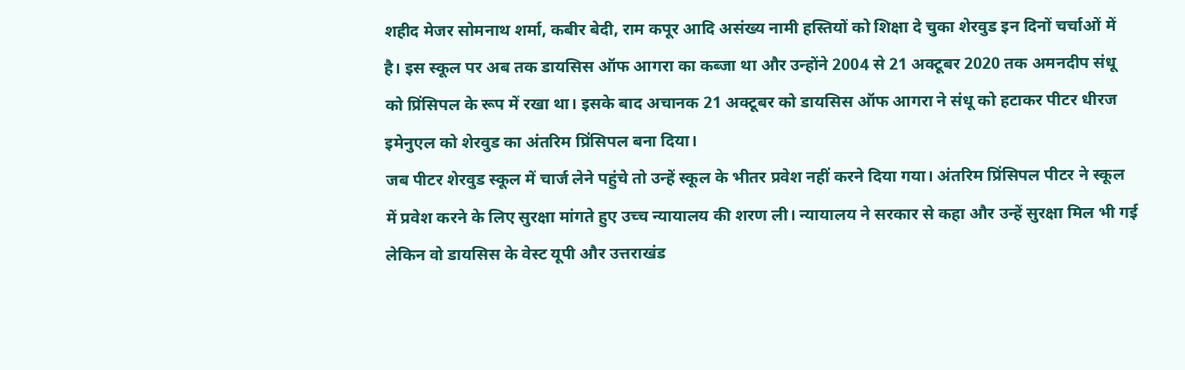शहीद मेजर सोमनाथ शर्मा, कबीर बेदी, राम कपूर आदि असंख्य नामी हस्तियों को शिक्षा दे चुका शेरवुड इन दिनों चर्चाओं में है। इस स्कूल पर अब तक डायसिस ऑफ आगरा का कब्जा था और उन्होंने 2004 से 21 अक्टूबर 2020 तक अमनदीप संधू को प्रिंसिपल के रूप में रखा था। इसके बाद अचानक 21 अक्टूबर को डायसिस ऑफ आगरा ने संधू को हटाकर पीटर धीरज इमेनुएल को शेरवुड का अंतरिम प्रिंसिपल बना दिया।
जब पीटर शेरवुड स्कूल में चार्ज लेने पहुंचे तो उन्हें स्कूल के भीतर प्रवेश नहीं करने दिया गया। अंतरिम प्रिंसिपल पीटर ने स्कूल में प्रवेश करने के लिए सुरक्षा मांगते हुए उच्च न्यायालय की शरण ली। न्यायालय ने सरकार से कहा और उन्हें सुरक्षा मिल भी गई लेकिन वो डायसिस के वेस्ट यूपी और उत्तराखंड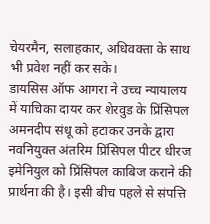चेयरमैन, सलाहकार, अधिवक्ता के साथ भी प्रवेश नहीं कर सके।
डायसिस ऑफ आगरा ने उच्च न्यायालय में याचिका दायर कर शेरवुड के प्रिंसिपल अमनदीप संधू को हटाकर उनके द्वारा नवनियुक्त अंतरिम प्रिंसिपल पीटर धीरज इमेनियुल को प्रिंसिपल काबिज कराने की प्रार्थना की है। इसी बीच पहले से संपत्ति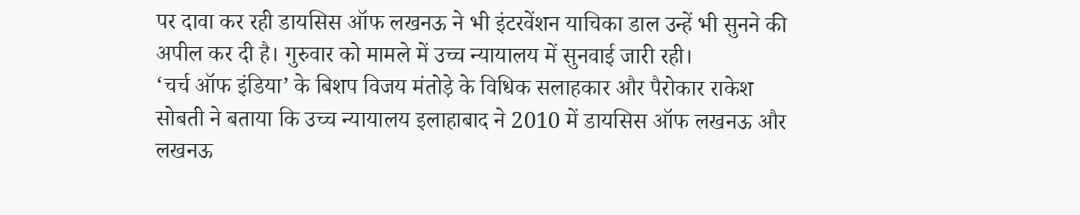पर दावा कर रही डायसिस ऑफ लखनऊ ने भी इंटरवेंशन याचिका डाल उन्हें भी सुनने की अपील कर दी है। गुरुवार को मामले में उच्च न्यायालय में सुनवाई जारी रही।
‘चर्च ऑफ इंडिया’ के बिशप विजय मंतोड़े के विधिक सलाहकार और पैरोकार राकेश सोबती ने बताया कि उच्च न्यायालय इलाहाबाद ने 2010 में डायसिस ऑफ लखनऊ और लखनऊ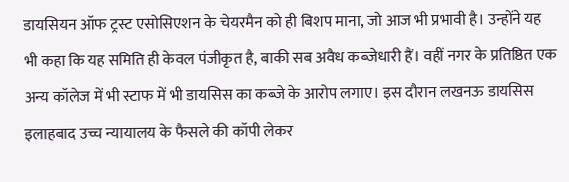डायसियन ऑफ ट्रस्ट एसोसिएशन के चेयरमैन को ही बिशप माना, जो आज भी प्रभावी है। उन्होंने यह भी कहा कि यह समिति ही केवल पंजीकृत है, बाकी सब अवैध कब्जेधारी हैं। वहीं नगर के प्रतिष्ठित एक अन्य कॉलेज में भी स्टाफ में भी डायसिस का कब्जे के आरोप लगाए। इस दौरान लखनऊ डायसिस इलाहबाद उच्च न्यायालय के फैसले की कॉपी लेकर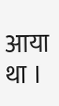आया था ।